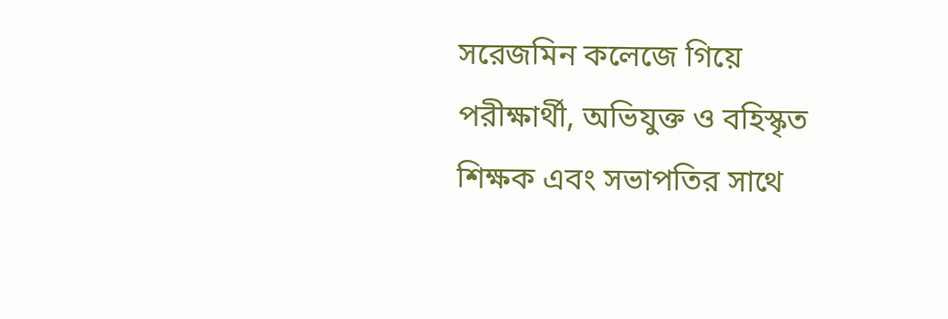সরেজমিন কলেজে গিয়ে পরীক্ষার্থী, অভিযুক্ত ও বহিস্কৃত শিক্ষক এবং সভাপতির সাথে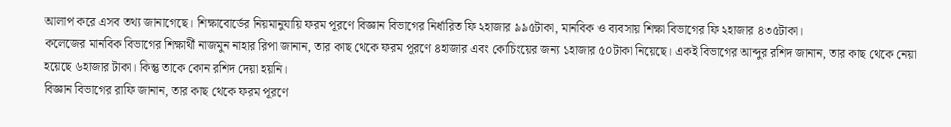আলাপ করে এসব তথ্য জানাগেছে। শিক্ষাবোর্ডের নিয়মানুযায়ি ফরম পূরণে বিজ্ঞান বিভাগের নির্ধারিত ফি ২হাজার ৯৯৫টাকা, মানবিক ও ব্যবসায় শিক্ষা বিভাগের ফি ২হাজার ৪৩৫টাকা।
কলেজের মানবিক বিভাগের শিক্ষার্থী নাজমুন নাহার রিপা জানান, তার কাছ থেকে ফরম পূরণে ৪হাজার এবং কোচিংয়ের জন্য ১হাজার ৫০টাকা নিয়েছে। একই বিভাগের আব্দুর রশিদ জানান, তার কাছ থেকে নেয়া হয়েছে ৬হাজার টাকা। কিন্তু তাকে কোন রশিদ দেয়া হয়নি।
বিজ্ঞান বিভাগের রাফি জানান, তার কাছ থেকে ফরম পূরণে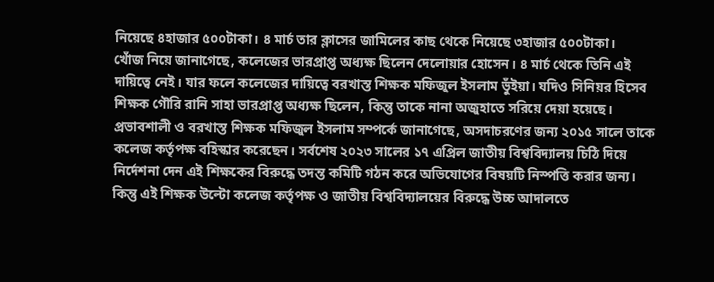নিয়েছে ৪হাজার ৫০০টাকা। ৪ মার্চ তার ক্লাসের জামিলের কাছ থেকে নিয়েছে ৩হাজার ৫০০টাকা।
খোঁজ নিয়ে জানাগেছে, কলেজের ভারপ্রাপ্ত অধ্যক্ষ ছিলেন দেলোয়ার হোসেন। ৪ মার্চ থেকে তিনি এই দায়িত্বে নেই। যার ফলে কলেজের দায়িত্বে বরখাস্ত শিক্ষক মফিজুল ইসলাম ভুঁইয়া। যদিও সিনিয়র হিসেব শিক্ষক গৌরি রানি সাহা ভারপ্রাপ্ত অধ্যক্ষ ছিলেন, কিন্তু তাকে নানা অজুহাতে সরিয়ে দেয়া হয়েছে।
প্রভাবশালী ও বরখাস্ত শিক্ষক মফিজুল ইসলাম সম্পর্কে জানাগেছে, অসদাচরণের জন্য ২০১৫ সালে তাকে কলেজ কর্তৃপক্ষ বহিস্কার করেছেন। সর্বশেষ ২০২৩ সালের ১৭ এপ্রিল জাতীয় বিশ্ববিদ্যালয় চিঠি দিয়ে নির্দেশনা দেন এই শিক্ষকের বিরুদ্ধে তদন্ত কমিটি গঠন করে অভিযোগের বিষয়টি নিস্পত্তি করার জন্য। কিন্তু এই শিক্ষক উল্টো কলেজ কর্তৃপক্ষ ও জাতীয় বিশ্ববিদ্যালয়ের বিরুদ্ধে উচ্চ আদালতে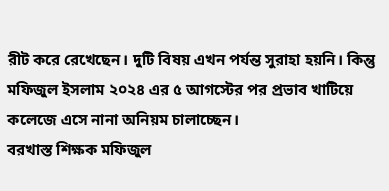রীট করে রেখেছেন। দুটি বিষয় এখন পর্যন্ত সুরাহা হয়নি। কিন্তু মফিজুল ইসলাম ২০২৪ এর ৫ আগস্টের পর প্রভাব খাটিয়ে কলেজে এসে নানা অনিয়ম চালাচ্ছেন।
বরখাস্ত শিক্ষক মফিজুল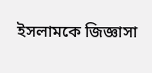ইসলামকে জিজ্ঞাসা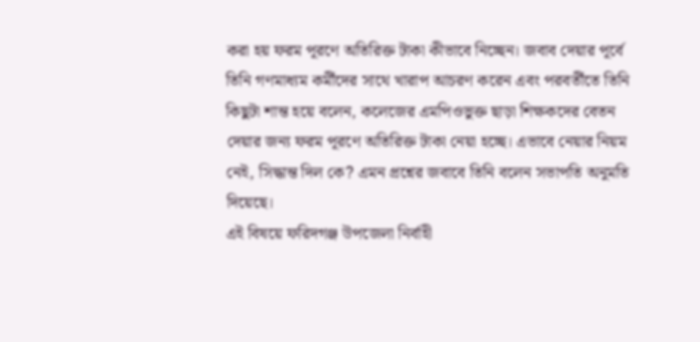করা হয় ফরম পূরণে অতিরিক্ত টাকা কীভাবে নিচ্ছেন। জবাব দেয়ার পূর্বে তিনি গণমাধ্যম কর্মীদের সাথে খারাপ আচরণ করেন এবং পরবর্তীতে তিনি কিছুটা শান্ত হয়ে বলেন, কলেজের এমপিওভুক্ত ছাড়া শিক্ষকদের বেতন দেয়ার জন্য ফরম পূরণে অতিরিক্ত টাকা নেয়া হচ্ছে। এভাবে নেয়ার নিয়ম নেই, সিদ্ধান্ত দিল কে? এমন প্রশ্নের জবাবে তিনি বলেন সভাপতি অনুমতি দিয়েছে।
এই বিষয়ে ফরিদগঞ্জ উপজেলা নির্বাহী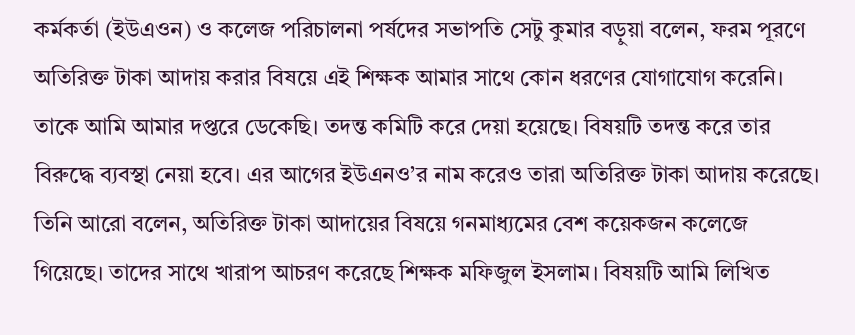কর্মকর্তা (ইউএওন) ও কলেজ পরিচালনা পর্ষদের সভাপতি সেটু কুমার বড়ুয়া বলেন, ফরম পূরণে অতিরিক্ত টাকা আদায় করার বিষয়ে এই শিক্ষক আমার সাথে কোন ধরণের যোগাযোগ করেনি। তাকে আমি আমার দপ্তরে ডেকেছি। তদন্ত কমিটি করে দেয়া হয়েছে। বিষয়টি তদন্ত করে তার বিরুদ্ধে ব্যবস্থা নেয়া হবে। এর আগের ইউএনও’র নাম করেও তারা অতিরিক্ত টাকা আদায় করেছে।
তিনি আরো বলেন, অতিরিক্ত টাকা আদায়ের বিষয়ে গনমাধ্যমের বেশ কয়েকজন কলেজে গিয়েছে। তাদের সাথে খারাপ আচরণ করেছে শিক্ষক মফিজুল ইসলাম। বিষয়টি আমি লিখিত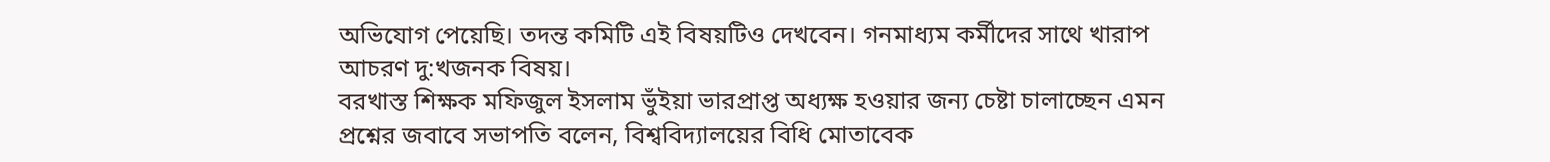অভিযোগ পেয়েছি। তদন্ত কমিটি এই বিষয়টিও দেখবেন। গনমাধ্যম কর্মীদের সাথে খারাপ আচরণ দু:খজনক বিষয়।
বরখাস্ত শিক্ষক মফিজুল ইসলাম ভুঁইয়া ভারপ্রাপ্ত অধ্যক্ষ হওয়ার জন্য চেষ্টা চালাচ্ছেন এমন প্রশ্নের জবাবে সভাপতি বলেন, বিশ্ববিদ্যালয়ের বিধি মোতাবেক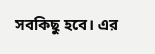সবকিছু হবে। এর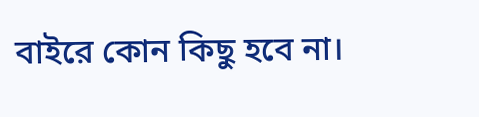বাইরে কোন কিছু হবে না।